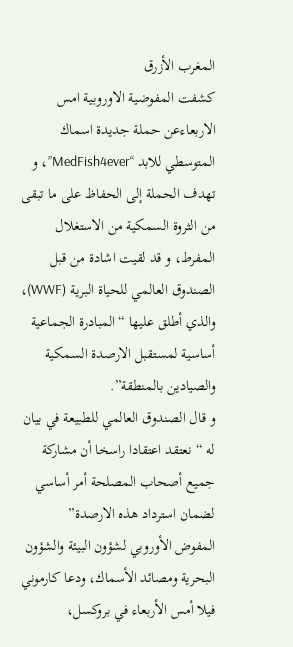المغرب الأزرق
كشفت المفوضية الاوروبية امس الاربعاءعن حملة جديدة اسماك المتوسطي للابد “MedFish4ever”، و تهدف الحملة إلى الحفاظ على ما تبقى من الثروة السمكية من الاستغلال المفرط، و قد لقيت اشادة من قبل الصندوق العالمي للحياة البرية (WWF)، والذي أطلق عليها “المبادرة الجماعية أساسية لمستقبل الارصدة السمكية والصيادين بالمنطقة”.
و قال الصندوق العالمي للطبيعة في بيان له “نعتقد اعتقادا راسخا أن مشاركة جميع أصحاب المصلحة أمر أساسي لضمان استرداد هذه الارصدة”
المفوض الأوروبي لشؤون البيئة والشؤون البحرية ومصائد الأسماك، ودعا كارموني فيلا أمس الأربعاء في بروكسل،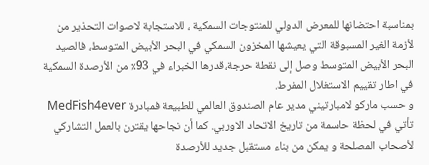بمناسبة احتضانها للمعرض الدولي للمنتوجات السمكية ، للاستجابة لاصوات التحذير من لأزمة الغير المسبوقة التي يعيشها المخزون السمكي في البحر الأبيض المتوسط، فالصيد البحر الأبيض المتوسط وصل إلى نقطة حرجة،قدرها الخبراء في 93٪ من الأرصدة السمكية في اطار تقييم الاستغلال المفرط.
و حسب ماركو لامبارتيني مدير عام الصندوق العالمي للطبيعة فمبادرة MedFish4ever تأتي في لحظة حاسمة من تاريخ الاتحاد الاوربي. كما أن نجاحها يقترن بالعمل التشاركي لأصحاب المصلحة و يمكن من بناء مستقبل جديد للأرصدة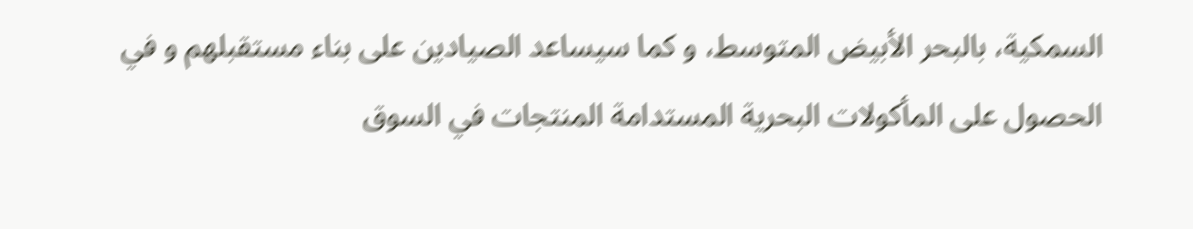السمكية، بالبحر الأبيض المتوسط، و كما سيساعد الصيادين على بناء مستقبلهم و في الحصول على المأكولات البحرية المستدامة المنتجات في السوق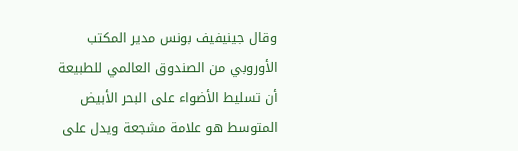وقال جينيفيف بونس مدير المكتب الأوروبي من الصندوق العالمي للطبيعة أن تسليط الأضواء على البحر الأبيض المتوسط هو علامة مشجعة ويدل على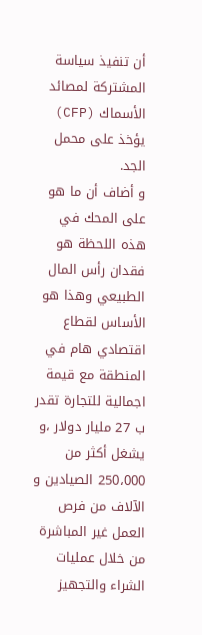أن تنفيذ سياسة المشتركة لمصائد الأسماك (CFP) يؤخذ على محمل الجد.
و أضاف أن ما هو على المحك في هذه اللحظة هو فقدان رأس المال الطبيعي وهذا هو الأساس لقطاع اقتصادي هام في المنطقة مع قيمة اجمالية للتجارة تقدر ب 27 مليار دولار ،و يشغل أكثر من 250،000 الصيادين و الآلاف من فرص العمل غير المباشرة من خلال عمليات الشراء والتجهيز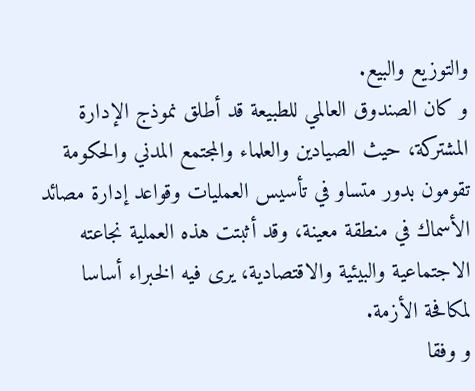والتوزيع والبيع.
و كان الصندوق العالمي للطبيعة قد أطلق نموذج الإدارة المشتركة، حيث الصيادين والعلماء والمجتمع المدني والحكومة تقومون بدور متساو في تأسيس العمليات وقواعد إدارة مصائد الأسماك في منطقة معينة، وقد أثبتت هذه العملية نجاعته الاجتماعية والبيئية والاقتصادية، يرى فيه الخبراء أساسا لمكافحة الأزمة.
و وفقا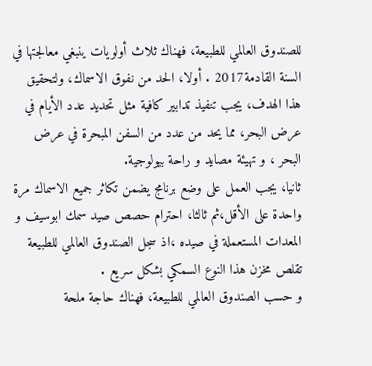للصندوق العالمي للطبيعة، فهناك ثلاث أولويات ينبغي معالجتها في السنة القادمة2017 . أولا، الحد من نفوق الاسماك، ولتحقيق هذا الهدف، يجب تنفيذ تدابير كافية مثل تحديد عدد الأيام في عرض البحر، مما يحد من عدد من السفن المبحرة في عرض البحر ، و تهيئة مصايد و راحة بيولوجية.
ثانيا، يجب العمل على وضع برنامج يضمن تكاثر جميع الاسماك مرة واحدة على الأقل،ثم ثالثا، احترام حصص صيد سمك ابوسيف و المعدات المستعملة في صيده ،اذ سجل الصندوق العالمي للطبيعة تقلص مخزن هذا النوع السمكي بشكل سريع .
و حسب الصندوق العالمي للطبيعة، فهناك حاجة ملحة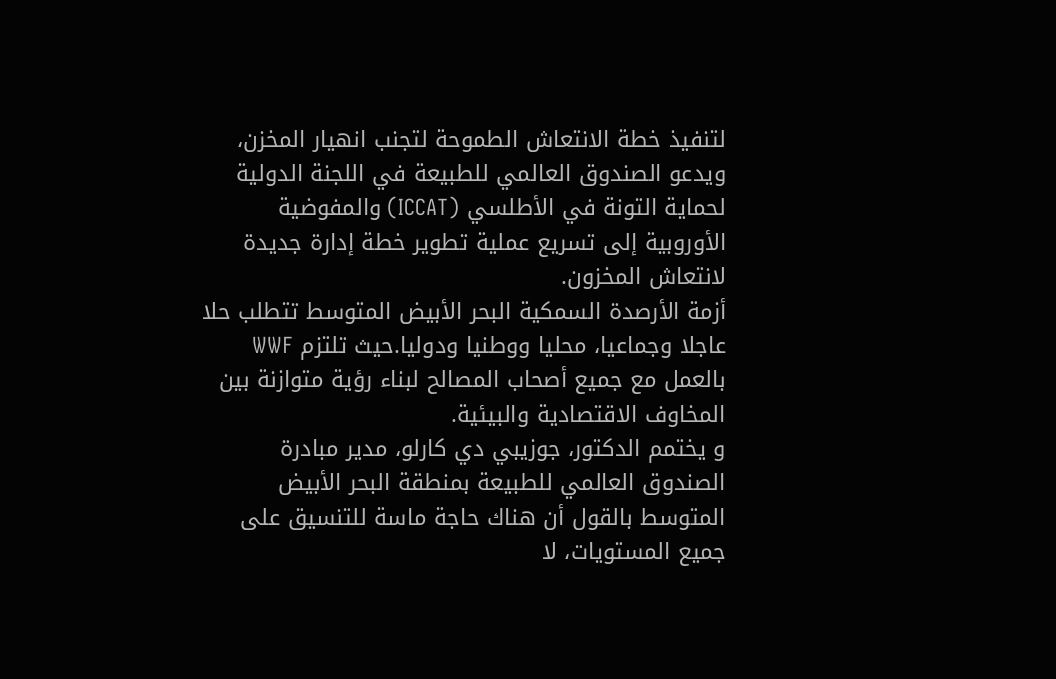لتنفيذ خطة الانتعاش الطموحة لتجنب انهيار المخزن، ويدعو الصندوق العالمي للطبيعة في اللجنة الدولية لحماية التونة في الأطلسي (ICCAT) والمفوضية الأوروبية إلى تسريع عملية تطوير خطة إدارة جديدة لانتعاش المخزون.
أزمة الأرصدة السمكية البحر الأبيض المتوسط تتطلب حلا عاجلا وجماعيا، محليا ووطنيا ودوليا.حيث تلتزم WWF بالعمل مع جميع أصحاب المصالح لبناء رؤية متوازنة بين المخاوف الاقتصادية والبيئية.
و يختمم الدكتور، جوزيبي دي كارلو، مدير مبادرة الصندوق العالمي للطبيعة بمنطقة البحر الأبيض المتوسط بالقول أن هناك حاجة ماسة للتنسيق على جميع المستويات، لا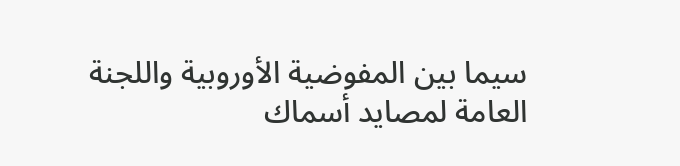سيما بين المفوضية الأوروبية واللجنة العامة لمصايد أسماك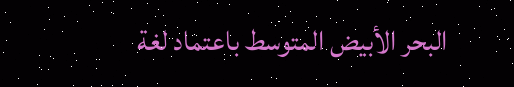البحر الأبيض المتوسط باعتماد لغة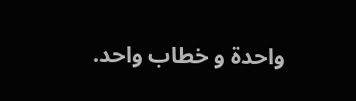واحدة و خطاب واحد.